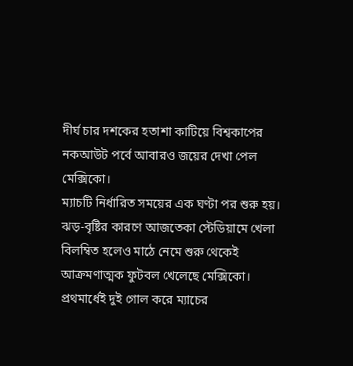দীর্ঘ চার দশকের হতাশা কাটিয়ে বিশ্বকাপের নকআউট পর্বে আবারও জয়ের দেখা পেল মেক্সিকো।
ম্যাচটি নির্ধারিত সময়ের এক ঘণ্টা পর শুরু হয়।
ঝড়-বৃষ্টির কারণে আজতেকা স্টেডিয়ামে খেলা বিলম্বিত হলেও মাঠে নেমে শুরু থেকেই আক্রমণাত্মক ফুটবল খেলেছে মেক্সিকো। প্রথমার্ধেই দুই গোল করে ম্যাচের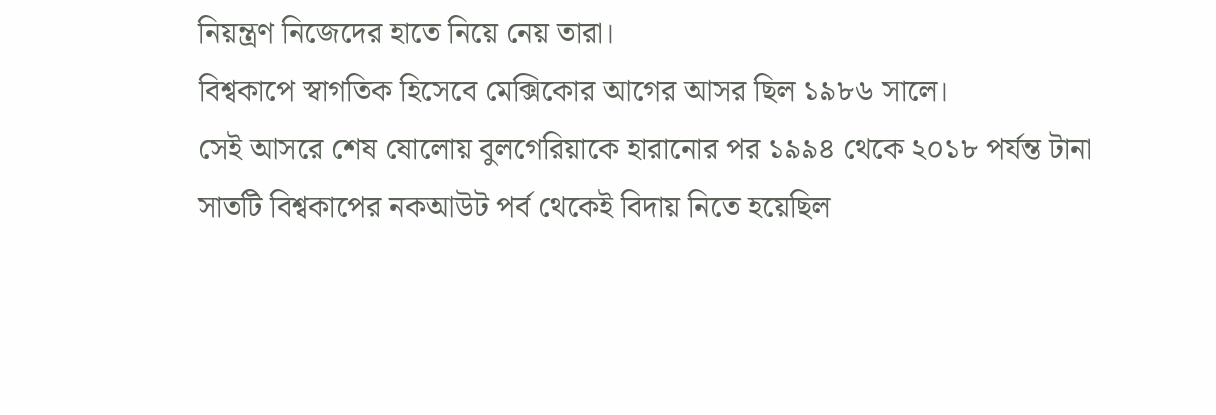নিয়ন্ত্রণ নিজেদের হাতে নিয়ে নেয় তারা।
বিশ্বকাপে স্বাগতিক হিসেবে মেক্সিকোর আগের আসর ছিল ১৯৮৬ সালে।
সেই আসরে শেষ ষোলোয় বুলগেরিয়াকে হারানোর পর ১৯৯৪ থেকে ২০১৮ পর্যন্ত টানা সাতটি বিশ্বকাপের নকআউট পর্ব থেকেই বিদায় নিতে হয়েছিল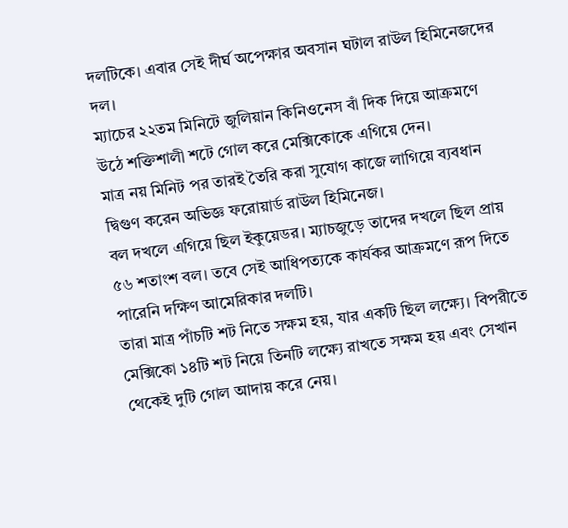দলটিকে। এবার সেই দীর্ঘ অপেক্ষার অবসান ঘটাল রাউল হিমিনেজদের দল।
ম্যাচের ২২তম মিনিটে জুলিয়ান কিনিওনেস বাঁ দিক দিয়ে আক্রমণে উঠে শক্তিশালী শটে গোল করে মেক্সিকোকে এগিয়ে দেন।
মাত্র নয় মিনিট পর তারই তৈরি করা সুযোগ কাজে লাগিয়ে ব্যবধান দ্বিগুণ করেন অভিজ্ঞ ফরোয়ার্ড রাউল হিমিনেজ।
বল দখলে এগিয়ে ছিল ইকুয়েডর। ম্যাচজুড়ে তাদের দখলে ছিল প্রায় ৫৬ শতাংশ বল। তবে সেই আধিপত্যকে কার্যকর আক্রমণে রূপ দিতে পারেনি দক্ষিণ আমেরিকার দলটি।
তারা মাত্র পাঁচটি শট নিতে সক্ষম হয়, যার একটি ছিল লক্ষ্যে। বিপরীতে মেক্সিকো ১৪টি শট নিয়ে তিনটি লক্ষ্যে রাখতে সক্ষম হয় এবং সেখান থেকেই দুটি গোল আদায় করে নেয়।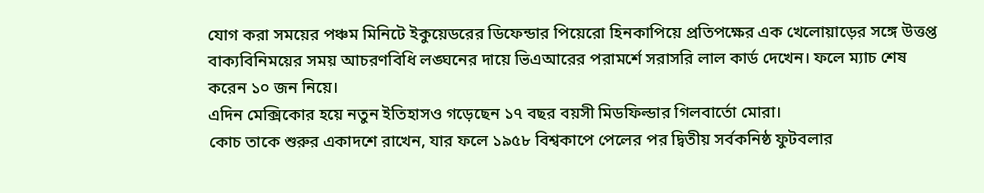যোগ করা সময়ের পঞ্চম মিনিটে ইকুয়েডরের ডিফেন্ডার পিয়েরো হিনকাপিয়ে প্রতিপক্ষের এক খেলোয়াড়ের সঙ্গে উত্তপ্ত বাক্যবিনিময়ের সময় আচরণবিধি লঙ্ঘনের দায়ে ভিএআরের পরামর্শে সরাসরি লাল কার্ড দেখেন। ফলে ম্যাচ শেষ করেন ১০ জন নিয়ে।
এদিন মেক্সিকোর হয়ে নতুন ইতিহাসও গড়েছেন ১৭ বছর বয়সী মিডফিল্ডার গিলবার্তো মোরা।
কোচ তাকে শুরুর একাদশে রাখেন, যার ফলে ১৯৫৮ বিশ্বকাপে পেলের পর দ্বিতীয় সর্বকনিষ্ঠ ফুটবলার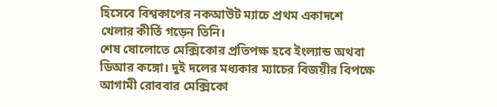হিসেবে বিশ্বকাপের নকআউট ম্যাচে প্রথম একাদশে খেলার কীর্তি গড়েন তিনি।
শেষ ষোলোতে মেক্সিকোর প্রতিপক্ষ হবে ইংল্যান্ড অথবা ডিআর কঙ্গো। দুই দলের মধ্যকার ম্যাচের বিজয়ীর বিপক্ষে আগামী রোববার মেক্সিকো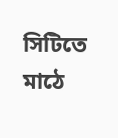সিটিতে মাঠে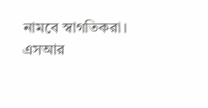নামবে স্বাগতিকরা।
এসআর